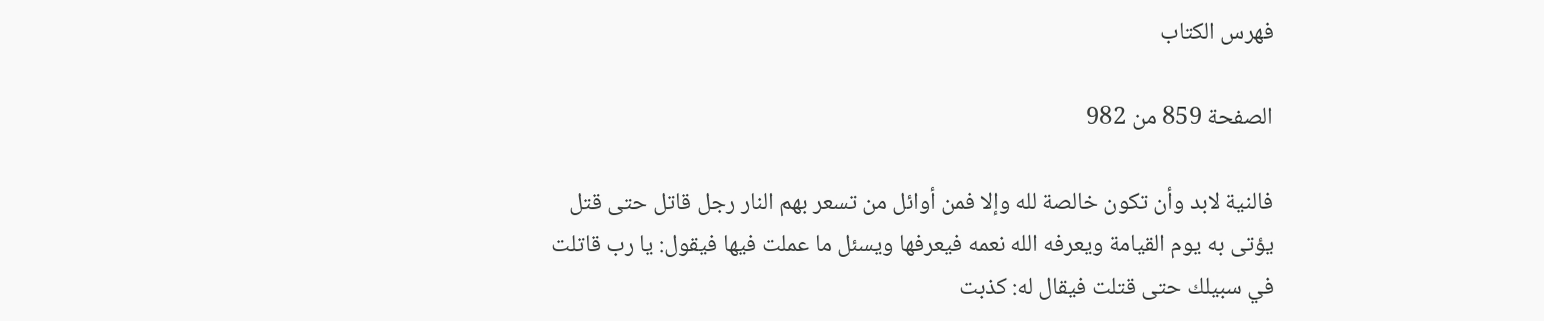فهرس الكتاب

الصفحة 859 من 982

فالنية لابد وأن تكون خالصة لله وإلا فمن أوائل من تسعر بهم النار رجل قاتل حتى قتل يؤتى به يوم القيامة ويعرفه الله نعمه فيعرفها ويسئل ما عملت فيها فيقول: يا رب قاتلت في سبيلك حتى قتلت فيقال له: كذبت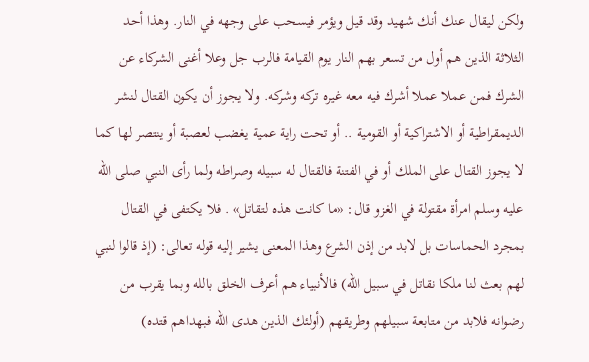ولكن ليقال عنك أنك شهيد وقد قيل ويؤمر فيسحب على وجهه في النار. وهذا أحد الثلاثة الذين هم أول من تسعر بهم النار يوم القيامة فالرب جل وعلا أغنى الشركاء عن الشرك فمن عملا عملا أشرك فيه معه غيره تركه وشركه. ولا يجوز أن يكون القتال لنشر الديمقراطية أو الاشتراكية أو القومية .. أو تحت راية عمية يغضب لعصبة أو ينتصر لها كما لا يجوز القتال على الملك أو في الفتنة فالقتال له سبيله وصراطه ولما رأى النبي صلى الله عليه وسلم امرأة مقتولة في الغزو قال: «ما كانت هذه لتقاتل» . فلا يكتفى في القتال بمجرد الحماسات بل لابد من إذن الشرع وهذا المعنى يشير إليه قوله تعالى: (إذ قالوا لنبي لهم بعث لنا ملكا نقاتل في سبيل الله) فالأنبياء هم أعرف الخلق بالله وبما يقرب من رضوانه فلابد من متابعة سبيلهم وطريقهم (أولئك الذين هدى الله فبهداهم قتده)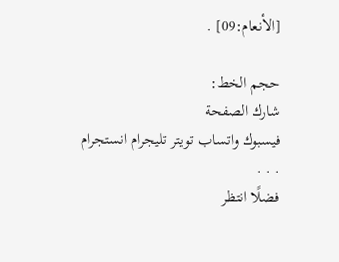[الأنعام:09] .

حجم الخط:
شارك الصفحة
فيسبوك واتساب تويتر تليجرام انستجرام
. . .
فضلًا انتظر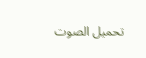تحميل الصوت